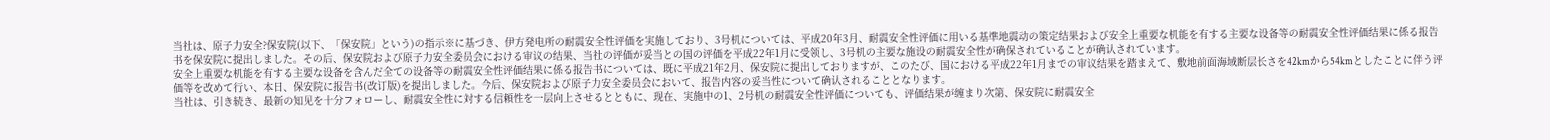当社は、原子力安全?保安院(以下、「保安院」という)の指示※に基づき、伊方発电所の耐震安全性评価を実施しており、3号机については、平成20年3月、耐震安全性评価に用いる基準地震动の策定结果および安全上重要な机能を有する主要な设备等の耐震安全性评価结果に係る报告书を保安院に提出しました。その后、保安院および原子力安全委员会における审议の结果、当社の评価が妥当との国の评価を平成22年1月に受领し、3号机の主要な施设の耐震安全性が确保されていることが确认されています。
安全上重要な机能を有する主要な设备を含んだ全ての设备等の耐震安全性评価结果に係る报告书については、既に平成21年2月、保安院に提出しておりますが、このたび、国における平成22年1月までの审议结果を踏まえて、敷地前面海域断层长さを42kmから54kmとしたことに伴う评価等を改めて行い、本日、保安院に报告书(改订版)を提出しました。今后、保安院および原子力安全委员会において、报告内容の妥当性について确认されることとなります。
当社は、引き続き、最新の知见を十分フォローし、耐震安全性に対する信頼性を一层向上させるとともに、现在、実施中の1、2号机の耐震安全性评価についても、评価结果が缠まり次第、保安院に耐震安全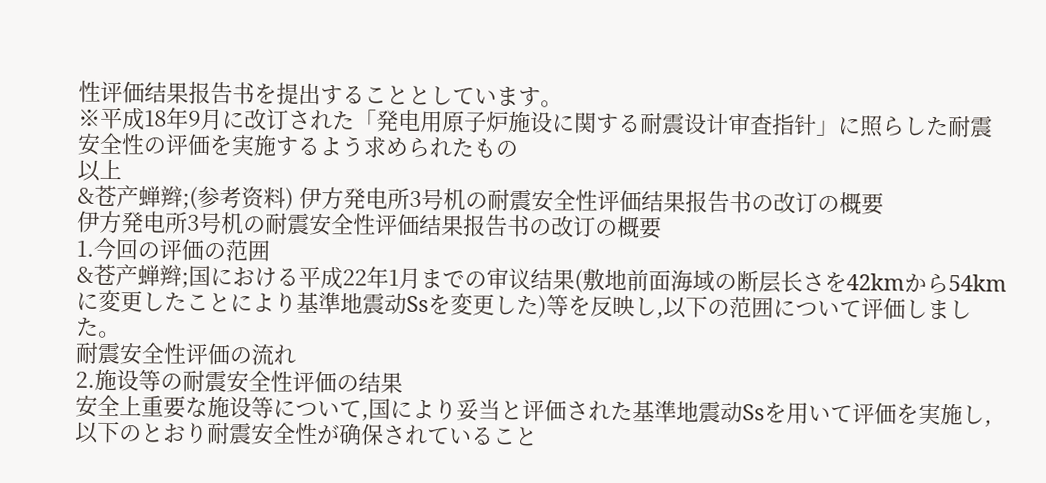性评価结果报告书を提出することとしています。
※平成18年9月に改订された「発电用原子炉施设に関する耐震设计审査指针」に照らした耐震安全性の评価を実施するよう求められたもの
以上
&苍产蝉辫;(参考资料) 伊方発电所3号机の耐震安全性评価结果报告书の改订の概要
伊方発电所3号机の耐震安全性评価结果报告书の改订の概要
1.今回の评価の范囲
&苍产蝉辫;国における平成22年1月までの审议结果(敷地前面海域の断层长さを42kmから54kmに変更したことにより基準地震动Ssを変更した)等を反映し,以下の范囲について评価しました。
耐震安全性评価の流れ
2.施设等の耐震安全性评価の结果
安全上重要な施设等について,国により妥当と评価された基準地震动Ssを用いて评価を実施し,以下のとおり耐震安全性が确保されていること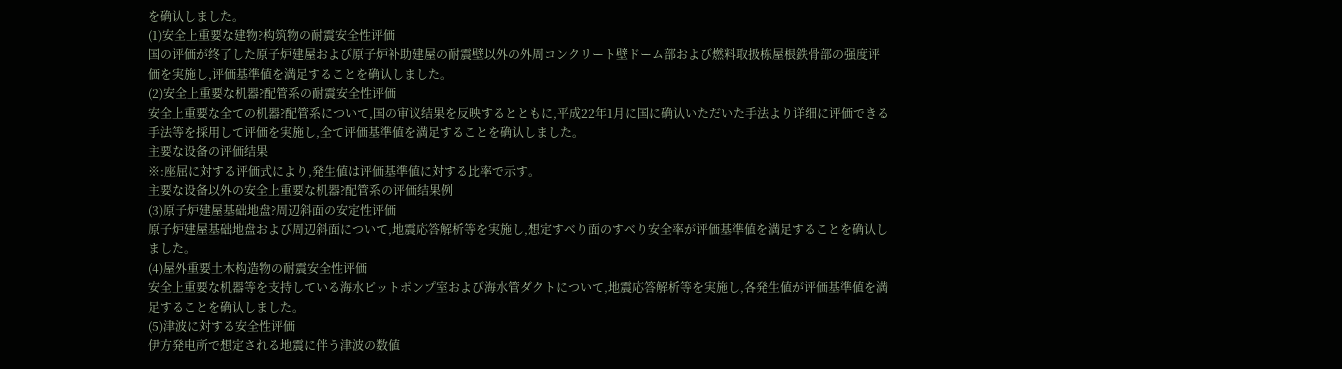を确认しました。
(1)安全上重要な建物?构筑物の耐震安全性评価
国の评価が终了した原子炉建屋および原子炉补助建屋の耐震壁以外の外周コンクリート壁ドーム部および燃料取扱栋屋根鉄骨部の强度评価を実施し,评価基準値を満足することを确认しました。
(2)安全上重要な机器?配管系の耐震安全性评価
安全上重要な全ての机器?配管系について,国の审议结果を反映するとともに,平成22年1月に国に确认いただいた手法より详细に评価できる手法等を採用して评価を実施し,全て评価基準値を満足することを确认しました。
主要な设备の评価结果
※:座屈に対する评価式により,発生値は评価基準値に対する比率で示す。
主要な设备以外の安全上重要な机器?配管系の评価结果例
(3)原子炉建屋基础地盘?周辺斜面の安定性评価
原子炉建屋基础地盘および周辺斜面について,地震応答解析等を実施し,想定すべり面のすべり安全率が评価基準値を満足することを确认しました。
(4)屋外重要土木构造物の耐震安全性评価
安全上重要な机器等を支持している海水ピットポンプ室および海水管ダクトについて,地震応答解析等を実施し,各発生値が评価基準値を満足することを确认しました。
(5)津波に対する安全性评価
伊方発电所で想定される地震に伴う津波の数値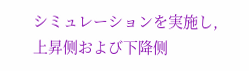シミュレーションを実施し,上昇侧および下降侧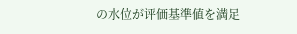の水位が评価基準値を満足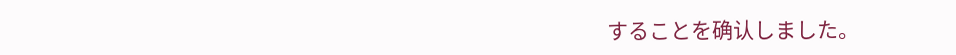することを确认しました。